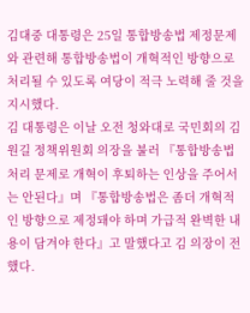김대중 대통령은 25일 통합방송법 제정문제와 관련해 통합방송법이 개혁적인 방향으로 처리될 수 있도록 여당이 적극 노력해 줄 것을 지시했다.
김 대통령은 이날 오전 청와대로 국민회의 김원길 정책위원회 의장을 불러 『통합방송법 처리 문제로 개혁이 후퇴하는 인상을 주어서는 안된다』며 『통합방송법은 좀더 개혁적인 방향으로 제정돼야 하며 가급적 완벽한 내용이 담겨야 한다』고 말했다고 김 의장이 전했다.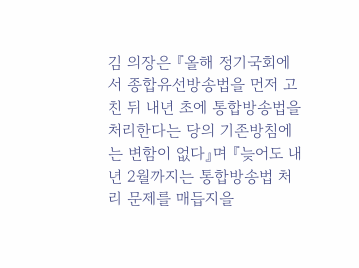김 의장은 『올해 정기국회에서 종합유선방송법을 먼저 고친 뒤 내년 초에 통합방송법을 처리한다는 당의 기존방침에는 변함이 없다』며 『늦어도 내년 2월까지는 통합방송법 처리 문제를 매듭지을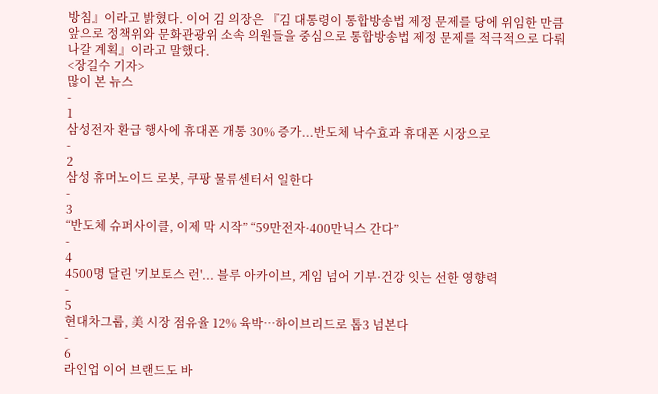방침』이라고 밝혔다. 이어 김 의장은 『김 대통령이 통합방송법 제정 문제를 당에 위임한 만큼 앞으로 정책위와 문화관광위 소속 의원들을 중심으로 통합방송법 제정 문제를 적극적으로 다뤄 나갈 계획』이라고 말했다.
<장길수 기자>
많이 본 뉴스
-
1
삼성전자 환급 행사에 휴대폰 개통 30% 증가...반도체 낙수효과 휴대폰 시장으로
-
2
삼성 휴머노이드 로봇, 쿠팡 물류센터서 일한다
-
3
“반도체 슈퍼사이클, 이제 막 시작” “59만전자·400만닉스 간다”
-
4
4500명 달린 '키보토스 런'... 블루 아카이브, 게임 넘어 기부·건강 잇는 선한 영향력
-
5
현대차그룹, 美 시장 점유율 12% 육박…하이브리드로 톱3 넘본다
-
6
라인업 이어 브랜드도 바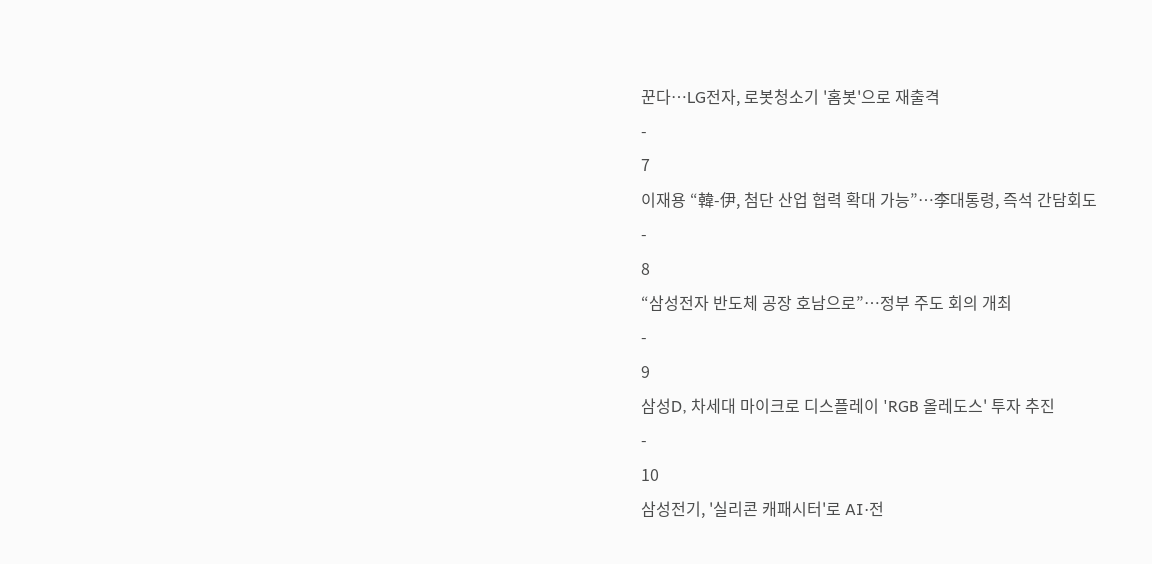꾼다…LG전자, 로봇청소기 '홈봇'으로 재출격
-
7
이재용 “韓-伊, 첨단 산업 협력 확대 가능”…李대통령, 즉석 간담회도
-
8
“삼성전자 반도체 공장 호남으로”…정부 주도 회의 개최
-
9
삼성D, 차세대 마이크로 디스플레이 'RGB 올레도스' 투자 추진
-
10
삼성전기, '실리콘 캐패시터'로 AI·전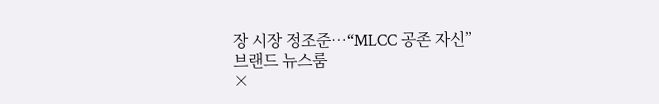장 시장 정조준…“MLCC 공존 자신”
브랜드 뉴스룸
×